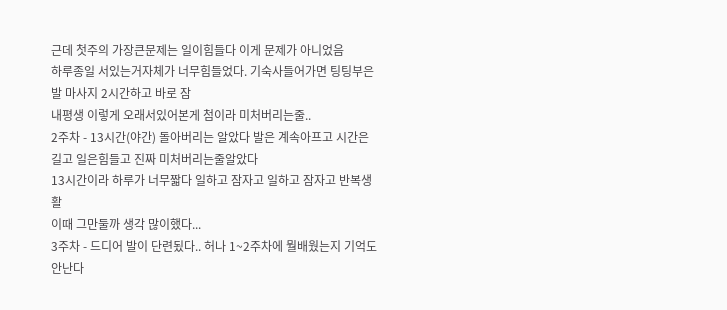근데 첫주의 가장큰문제는 일이힘들다 이게 문제가 아니었음
하루종일 서있는거자체가 너무힘들었다. 기숙사들어가면 팅팅부은발 마사지 2시간하고 바로 잠
내평생 이렇게 오래서있어본게 첨이라 미처버리는줄..
2주차 - 13시간(야간) 돌아버리는 알았다 발은 계속아프고 시간은 길고 일은힘들고 진짜 미처버리는줄알았다
13시간이라 하루가 너무짧다 일하고 잠자고 일하고 잠자고 반복생활
이때 그만둘까 생각 많이했다...
3주차 - 드디어 발이 단련됬다.. 허나 1~2주차에 뭘배웠는지 기억도 안난다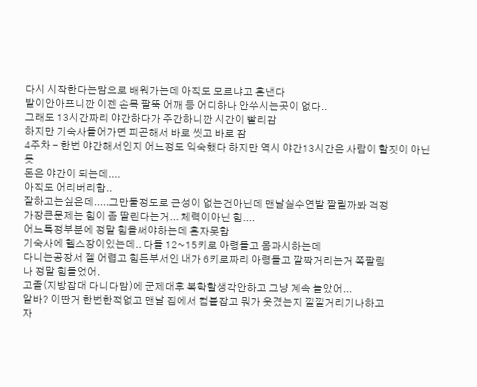다시 시작한다는맘으로 배워가는데 아직도 모르냐고 혼낸다
발이안아프니깐 이젠 손목 팔뚝 어깨 등 어디하나 안쑤시는곳이 없다..
그래도 13시간짜리 야간하다가 주간하니깐 시간이 빨리감
하지만 기숙사들어가면 피곤해서 바로 씻고 바로 잠
4주차 - 한번 야간해서인지 어느정도 익숙했다 하지만 역시 야간13시간은 사람이 할짓이 아닌듯
돈은 야간이 되는데....
아직도 어리버리함..
잘하고는싶은데.....그만둘정도로 근성이 없는건아닌데 맨날실수연발 짤릴까봐 걱정
가장큰문제는 힘이 좀 딸린다는거... 체력이아닌 힘....
어느특정부분에 정말 힘을써야하는데 혼자못함
기숙사에 헬스장이있는데.. 다들 12~15키로 아령들고 몸과시하는데
다니는공장서 젤 어렵고 힘든부서인 내가 6키로짜리 아령들고 깔짝거리는거 쪽팔림
나 정말 힘들었어.
고졸(지방잡대 다니다맘)에 군제대후 복학할생각안하고 그냥 계속 놀았어...
알바? 이딴거 한번한적없고 맨날 집에서 컴붙잡고 뭐가 웃겼는지 낄낄거리기나하고
자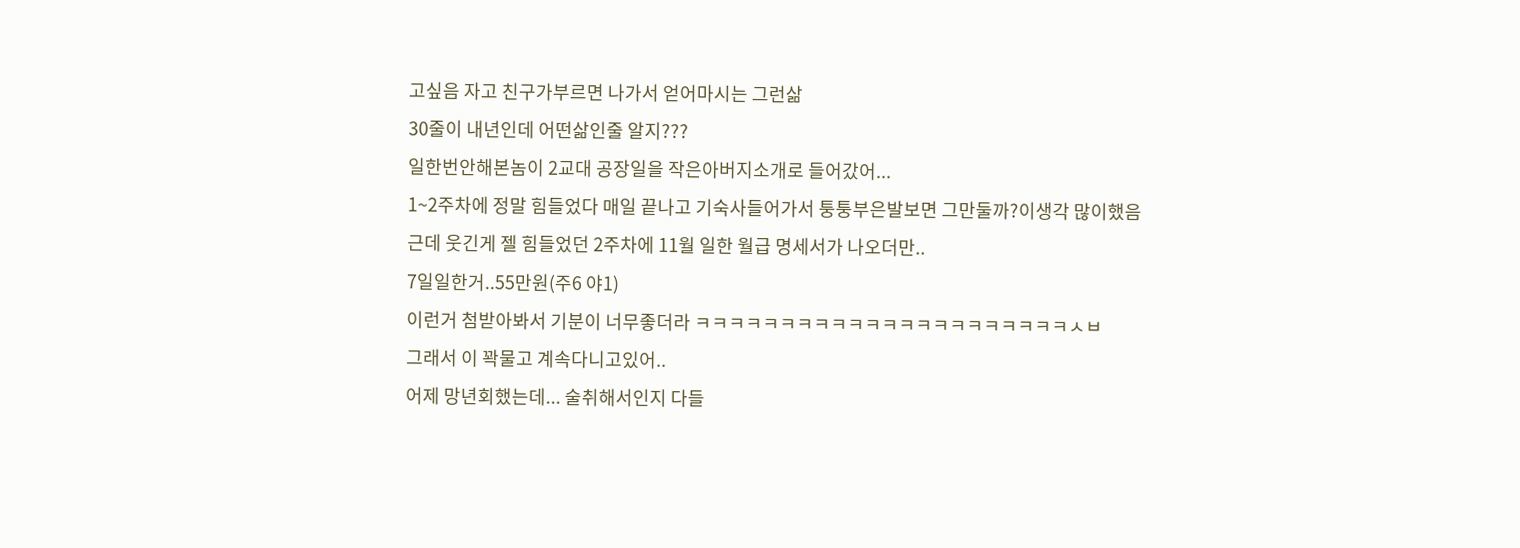고싶음 자고 친구가부르면 나가서 얻어마시는 그런삶
30줄이 내년인데 어떤삶인줄 알지???
일한번안해본놈이 2교대 공장일을 작은아버지소개로 들어갔어...
1~2주차에 정말 힘들었다 매일 끝나고 기숙사들어가서 퉁퉁부은발보면 그만둘까?이생각 많이했음
근데 웃긴게 젤 힘들었던 2주차에 11월 일한 월급 명세서가 나오더만..
7일일한거..55만원(주6 야1)
이런거 첨받아봐서 기분이 너무좋더라 ㅋㅋㅋㅋㅋㅋㅋㅋㅋㅋㅋㅋㅋㅋㅋㅋㅋㅋㅋㅋㅋㅋㅅㅂ
그래서 이 꽉물고 계속다니고있어..
어제 망년회했는데... 술취해서인지 다들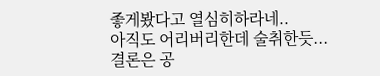좋게봤다고 열심히하라네..
아직도 어리버리한데 술취한듯...
결론은 공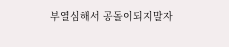부열심해서 공돌이되지말자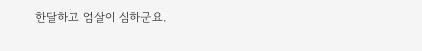한달하고 엄살이 심하군요.